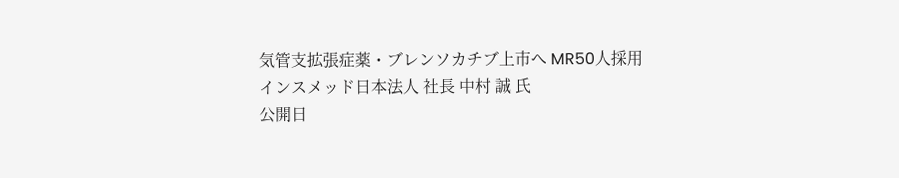気管支拡張症薬・ブレンソカチブ上市へ MR50人採用
インスメッド日本法人 社長 中村 誠 氏
公開日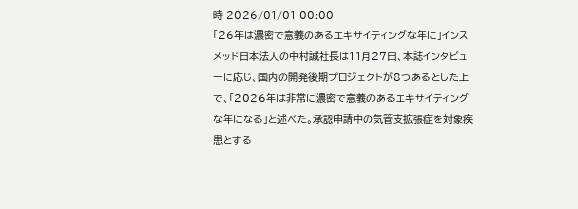時 2026/01/01 00:00
「26年は濃密で意義のあるエキサイティングな年に」インスメッド日本法人の中村誠社長は11月27日、本誌インタビューに応じ、国内の開発後期プロジェクトが8つあるとした上で、「2026年は非常に濃密で意義のあるエキサイティングな年になる」と述べた。承認申請中の気管支拡張症を対象疾患とする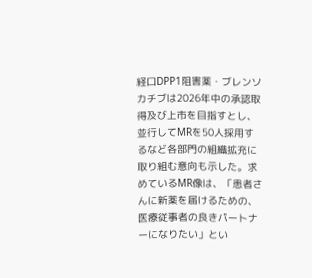経口DPP1阻害薬・ブレンソカチブは2026年中の承認取得及び上市を目指すとし、並行してMRを50人採用するなど各部門の組織拡充に取り組む意向も示した。求めているMR像は、「患者さんに新薬を届けるための、医療従事者の良きパートナーになりたい」とい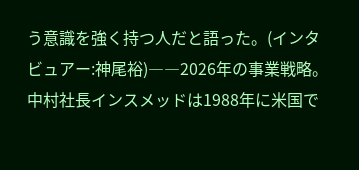う意識を強く持つ人だと語った。(インタビュアー:神尾裕)――2026年の事業戦略。中村社長インスメッドは1988年に米国で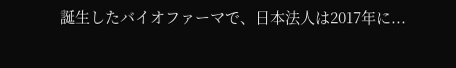誕生したバイオファーマで、日本法人は2017年に...